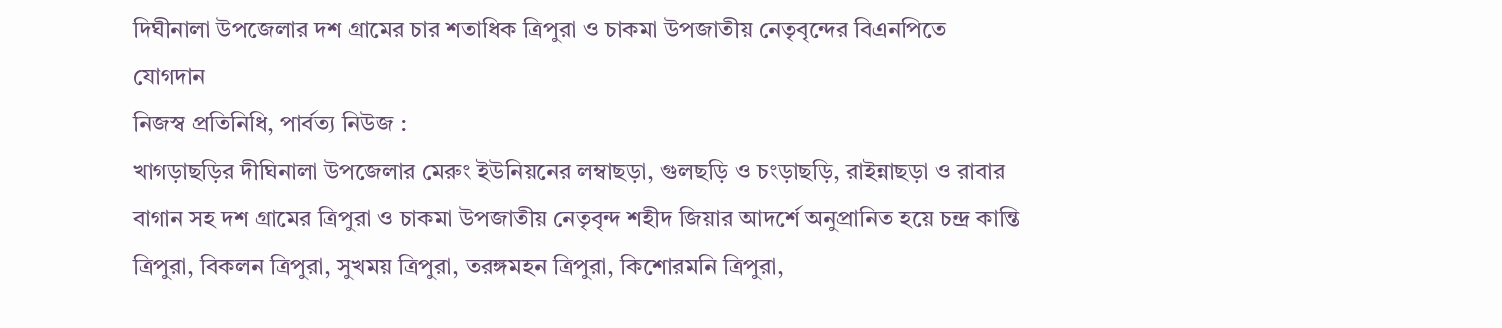দিঘীনালা উপজেলার দশ গ্রামের চার শতাধিক ত্রিপুরা ও চাকমা উপজাতীয় নেতৃবৃন্দের বিএনপিতে যোগদান
নিজস্ব প্রতিনিধি, পার্বত্য নিউজ :
খাগড়াছড়ির দীঘিনালা উপজেলার মেরুং ইউনিয়নের লম্বাছড়া, গুলছড়ি ও চংড়াছড়ি, রাইন্নাছড়া ও রাবার বাগান সহ দশ গ্রামের ত্রিপুরা ও চাকমা উপজাতীয় নেতৃবৃন্দ শহীদ জিয়ার আদর্শে অনুপ্রানিত হয়ে চন্দ্র কান্তি ত্রিপুরা, বিকলন ত্রিপুরা, সুখময় ত্রিপুরা, তরঙ্গমহন ত্রিপুরা, কিশোরমনি ত্রিপুরা,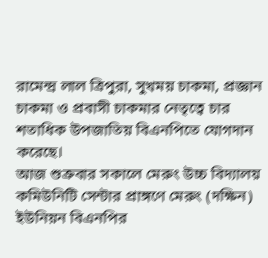রামেন্দ্র লাল ত্রিপুরা, সুখময় চাকমা, প্রজ্ঞান চাকমা ও প্রবাসী চাকমার নেতৃত্বে চার শতাধিক উপজাতিয় বিএনপিতে যোগদান করেছে।
আজ শুক্রবার সকালে মেরুং উচ্চ বিদ্যালয় কমিউনিটি সেন্টার প্রাঙ্গণে মেরুং (দক্ষিন) ইউনিয়ন বিএনপির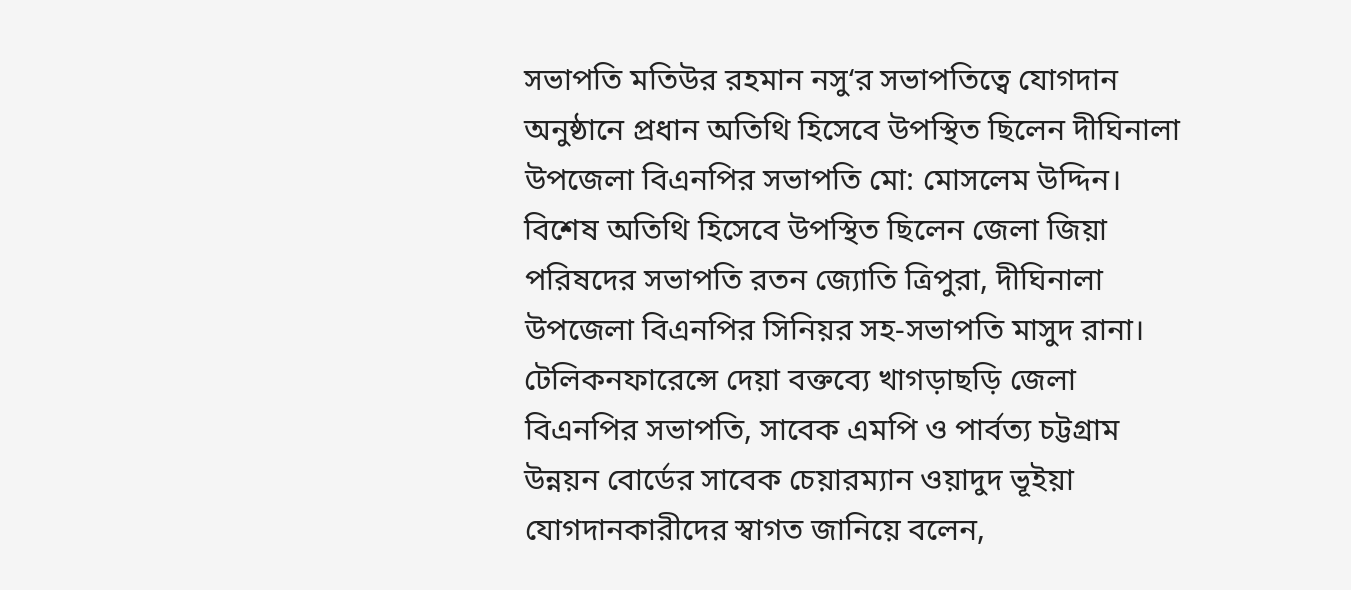সভাপতি মতিউর রহমান নসু‘র সভাপতিত্বে যোগদান অনুষ্ঠানে প্রধান অতিথি হিসেবে উপস্থিত ছিলেন দীঘিনালা উপজেলা বিএনপির সভাপতি মো: মোসলেম উদ্দিন। বিশেষ অতিথি হিসেবে উপস্থিত ছিলেন জেলা জিয়া পরিষদের সভাপতি রতন জ্যোতি ত্রিপুরা, দীঘিনালা উপজেলা বিএনপির সিনিয়র সহ-সভাপতি মাসুদ রানা।
টেলিকনফারেন্সে দেয়া বক্তব্যে খাগড়াছড়ি জেলা বিএনপির সভাপতি, সাবেক এমপি ও পার্বত্য চট্টগ্রাম উন্নয়ন বোর্ডের সাবেক চেয়ারম্যান ওয়াদুদ ভূইয়া যোগদানকারীদের স্বাগত জানিয়ে বলেন,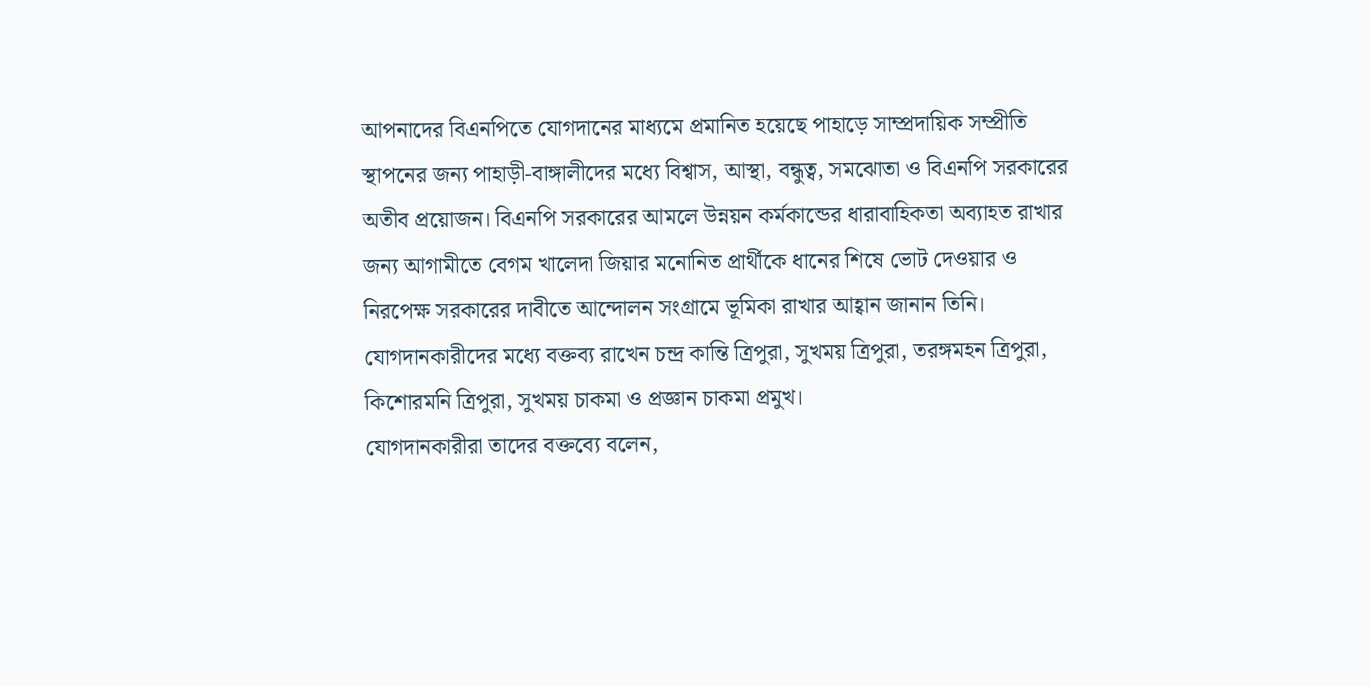আপনাদের বিএনপিতে যোগদানের মাধ্যমে প্রমানিত হয়েছে পাহাড়ে সাম্প্রদায়িক সম্প্রীতি স্থাপনের জন্য পাহাড়ী-বাঙ্গালীদের মধ্যে বিশ্বাস, আস্থা, বন্ধুত্ব, সমঝোতা ও বিএনপি সরকারের অতীব প্রয়োজন। বিএনপি সরকারের আমলে উন্নয়ন কর্মকান্ডের ধারাবাহিকতা অব্যাহত রাখার জন্য আগামীতে বেগম খালেদা জিয়ার মনোনিত প্রার্থীকে ধানের শিষে ভোট দেওয়ার ও নিরপেক্ষ সরকারের দাবীতে আন্দোলন সংগ্রামে ভূমিকা রাখার আহ্বান জানান তিনি।
যোগদানকারীদের মধ্যে বক্তব্য রাখেন চন্দ্র কান্তি ত্রিপুরা, সুখময় ত্রিপুরা, তরঙ্গমহন ত্রিপুরা, কিশোরমনি ত্রিপুরা, সুখময় চাকমা ও প্রজ্ঞান চাকমা প্রমুখ।
যোগদানকারীরা তাদের বক্তব্যে বলেন,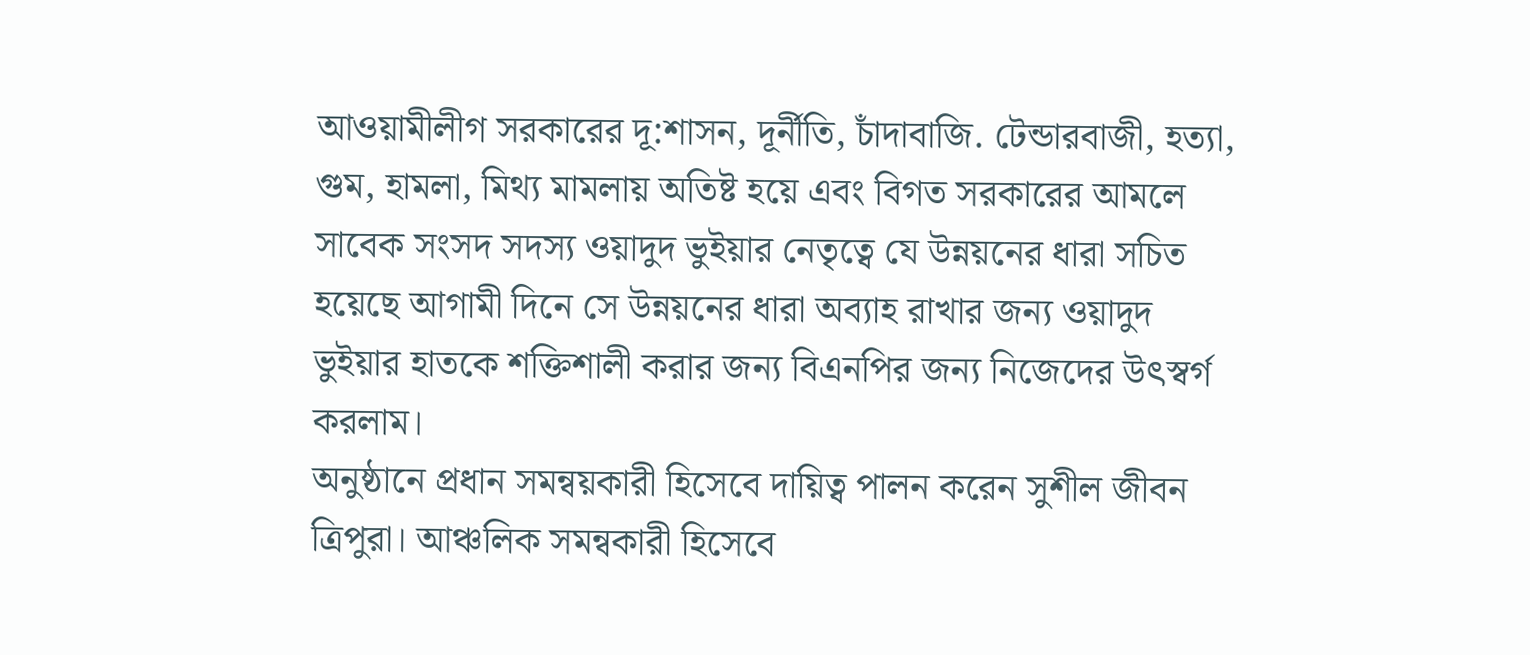আওয়ামীলীগ সরকারের দূ:শাসন, দূর্নীতি, চাঁদাবাজি. টেন্ডারবাজী, হত্যা, গুম, হামলা, মিথ্য মামলায় অতিষ্ট হয়ে এবং বিগত সরকারের আমলে সাবেক সংসদ সদস্য ওয়াদুদ ভুইয়ার নেতৃত্বে যে উন্নয়নের ধারা সচিত হয়েছে আগামী দিনে সে উন্নয়নের ধারা অব্যাহ রাখার জন্য ওয়াদুদ ভুইয়ার হাতকে শক্তিশালী করার জন্য বিএনপির জন্য নিজেদের উৎস্বর্গ করলাম।
অনুষ্ঠানে প্রধান সমন্বয়কারী হিসেবে দায়িত্ব পালন করেন সুশীল জীবন ত্রিপুরা। আঞ্চলিক সমন্বকারী হিসেবে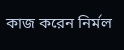কাজ করেন নির্মল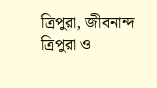ত্রিপুরা, জীবনান্দ ত্রিপুরা ও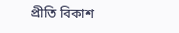প্রীতি বিকাশ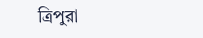ত্রিপুরা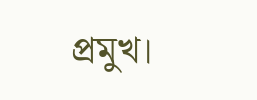প্রমুখ।